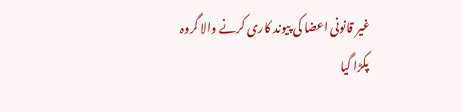غیر قانونی اعضا کی پیوند کاری کرنے والا گروہ پکڑا گیا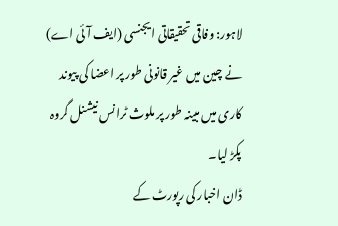لاہور: وفاقی تحقیقاتی ایجنسی (ایف آئی اے) نے چین میں غیر قانونی طور پر اعضا کی پیوند کاری میں مبینہ طور پر ملوث ٹرانس نیشنل گروہ پکڑ لیا۔
ڈان اخبار کی رپورٹ کے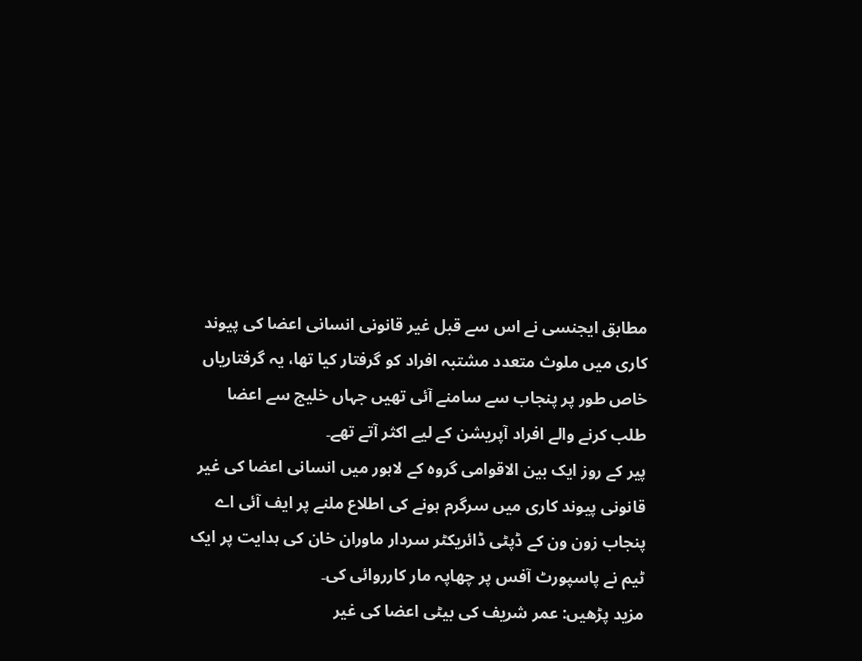مطابق ایجنسی نے اس سے قبل غیر قانونی انسانی اعضا کی پیوند کاری میں ملوث متعدد مشتبہ افراد کو گرفتار کیا تھا، یہ گرفتاریاں خاص طور پر پنجاب سے سامنے آئی تھیں جہاں خلیج سے اعضا طلب کرنے والے افراد آپریشن کے لیے اکثر آتے تھے۔
پیر کے روز ایک بین الاقوامی گروہ کے لاہور میں انسانی اعضا کی غیر قانونی پیوند کاری میں سرگرم ہونے کی اطلاع ملنے پر ایف آئی اے پنجاب زون ون کے ڈپٹی ڈائریکٹر سردار ماوران خان کی ہدایت پر ایک ٹیم نے پاسپورٹ آفس پر چھاپہ مار کارروائی کی۔
مزید پڑھیں: عمر شریف کی بیٹی اعضا کی غیر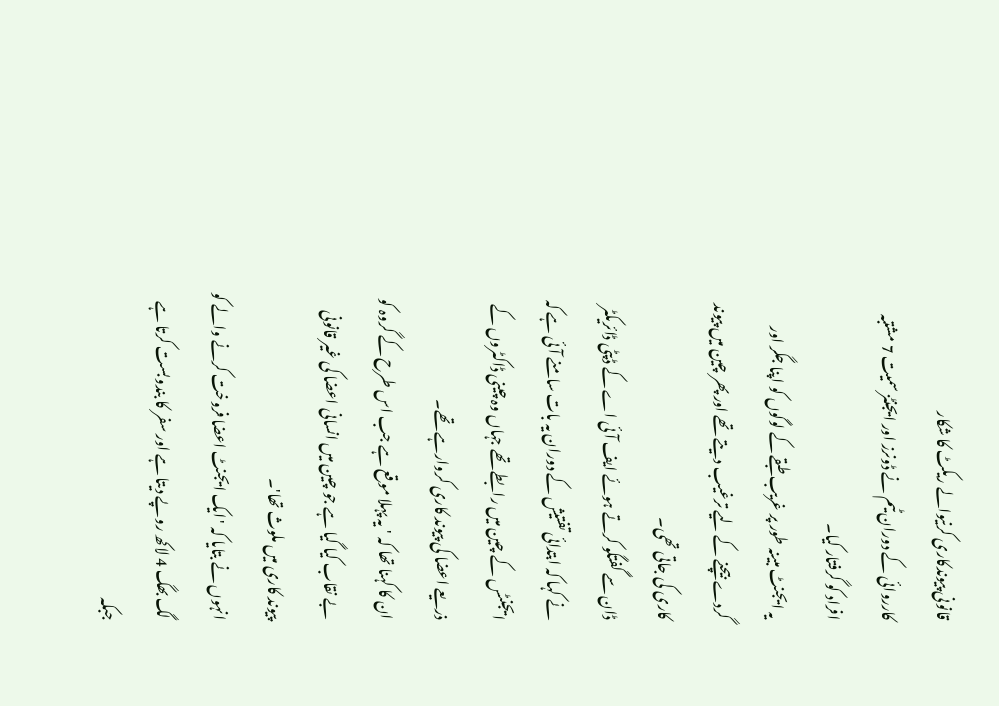قانونی پیوندکاری کرنیوالے ریکٹ کا شکار
کارروائی کے دوران ٹیم نے ڈونرز اور ایجنٹز سمیت 7 مشتبہ افراد کو گرفتار کیا۔
یہ ایجنٹ مبینہ طور پر غریب طبقے کے لوگوں کو اپنا جگر اور گردے بیچنے کے لیے ترغیب دیتے تھے اور پھر چین میں پیوند کاری کی جاتی تھی۔
ڈان سے گفتگو کرتے ہوئے ایف آئی اے کے ڈپٹی ڈائریکٹر نے کہا کہ ابتدائی تفتیش کے دوران یہ بات سامنے آئی ہے کہ ایجنٹس کے چین میں رابطے تھے جہاں وہ چینی ڈاکٹروں کے ذریعے اعضا کی پیوند کاری کروارہے تھے۔
ان کا کہنا تھا کہ 'یہ پہلا موقع ہے جب اس طرح کے گروہ کو بے نقاب کیا گیا ہے جو چین میں انسانی اعضا کی غیر قانونی پیوند کاری میں ملوث تھا'۔
انہوں نے بتایا کہ 'ایک ایجنٹ اعضا فروخت کرنے والے کو لگ بھگ 4 لاکھ روپے دیتا ہے اور سفر کا بندوبست کرتا ہے جبکہ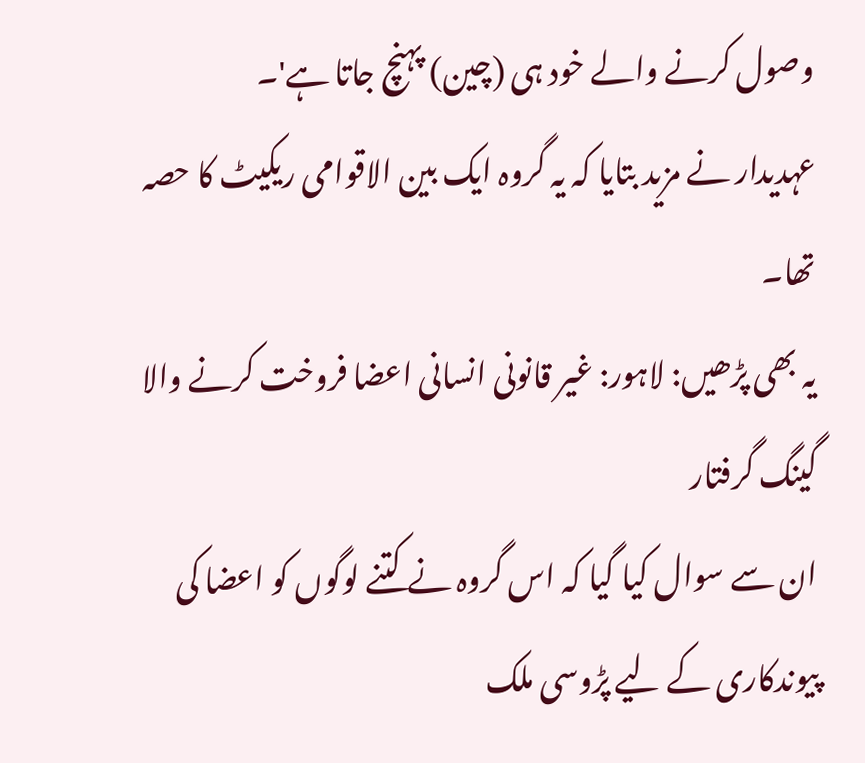وصول کرنے والے خود ہی (چین) پہنچ جاتا ہے'۔
عہدیدار نے مزید بتایا کہ یہ گروہ ایک بین الاقوامی ریکیٹ کا حصہ تھا۔
یہ بھی پڑھیں: لاہور: غیر قانونی انسانی اعضا فروخت کرنے والا گینگ گرفتار
ان سے سوال کیا گیا کہ اس گروہ نے کتنے لوگوں کو اعضا کی پیوندکاری کے لیے پڑوسی ملک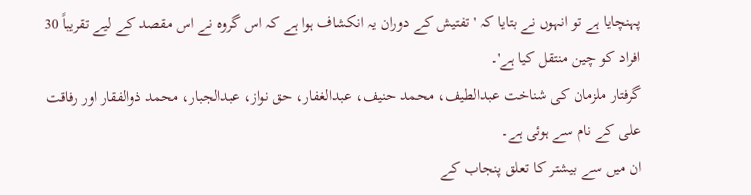پہنچایا ہے تو انہوں نے بتایا کہ 'تفتیش کے دوران یہ انکشاف ہوا ہے کہ اس گروہ نے اس مقصد کے لیے تقریباً 30 افراد کو چین منتقل کیا ہے'۔
گرفتار ملزمان کی شناخت عبدالطیف، محمد حنیف، عبدالغفار، حق نواز، عبدالجبار، محمد ذوالفقار اور رفاقت علی کے نام سے ہوئی ہے۔
ان میں سے بیشتر کا تعلق پنجاب کے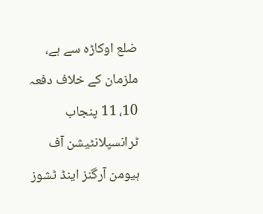ضلع اوکاڑہ سے ہے، ملزمان کے خلاف دفعہ 10، 11 پنجاب ٹرانسپلانٹیشن آف ہیومن آرگنز اینڈ ٹشوز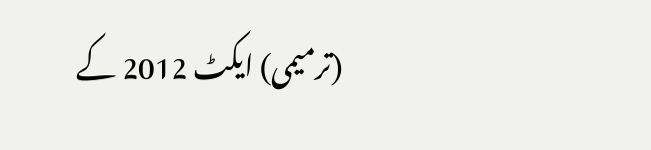(ترمیمی) ایکٹ 2012 کے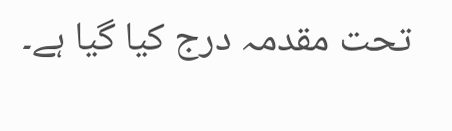تحت مقدمہ درج کیا گیا ہے۔